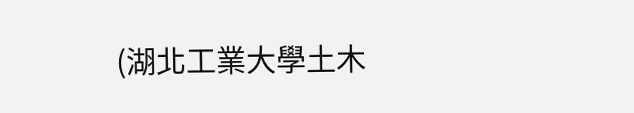(湖北工業大學土木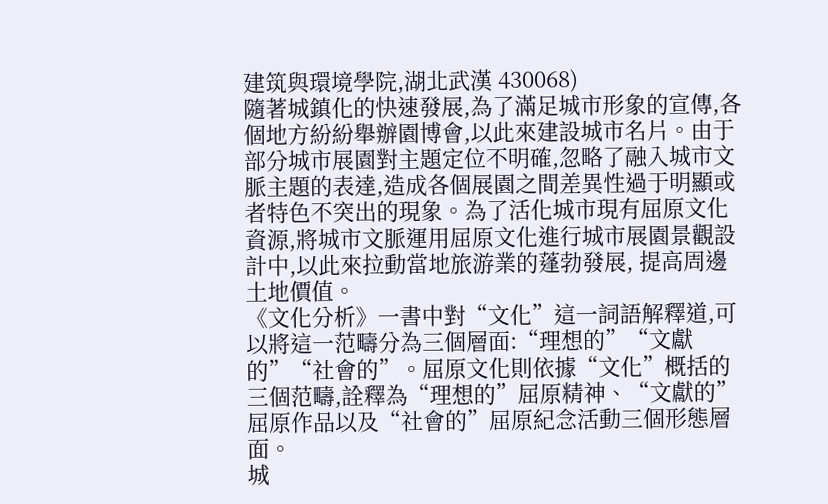建筑與環境學院,湖北武漢 430068)
隨著城鎮化的快速發展,為了滿足城市形象的宣傳,各個地方紛紛舉辦園博會,以此來建設城市名片。由于部分城市展園對主題定位不明確,忽略了融入城市文脈主題的表達,造成各個展園之間差異性過于明顯或者特色不突出的現象。為了活化城市現有屈原文化資源,將城市文脈運用屈原文化進行城市展園景觀設計中,以此來拉動當地旅游業的蓬勃發展, 提高周邊土地價值。
《文化分析》一書中對“文化”這一詞語解釋道,可以將這一范疇分為三個層面:“理想的”“文獻的”“社會的”。屈原文化則依據“文化”概括的三個范疇,詮釋為“理想的”屈原精神、“文獻的”屈原作品以及“社會的”屈原紀念活動三個形態層面。
城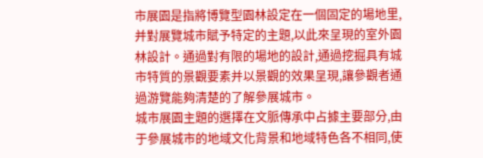市展園是指將博覽型園林設定在一個固定的場地里,并對展覽城市賦予特定的主題,以此來呈現的室外園林設計。通過對有限的場地的設計,通過挖掘具有城市特質的景觀要素并以景觀的效果呈現,讓參觀者通過游覽能夠清楚的了解參展城市。
城市展園主題的選擇在文脈傳承中占據主要部分,由于參展城市的地域文化背景和地域特色各不相同,使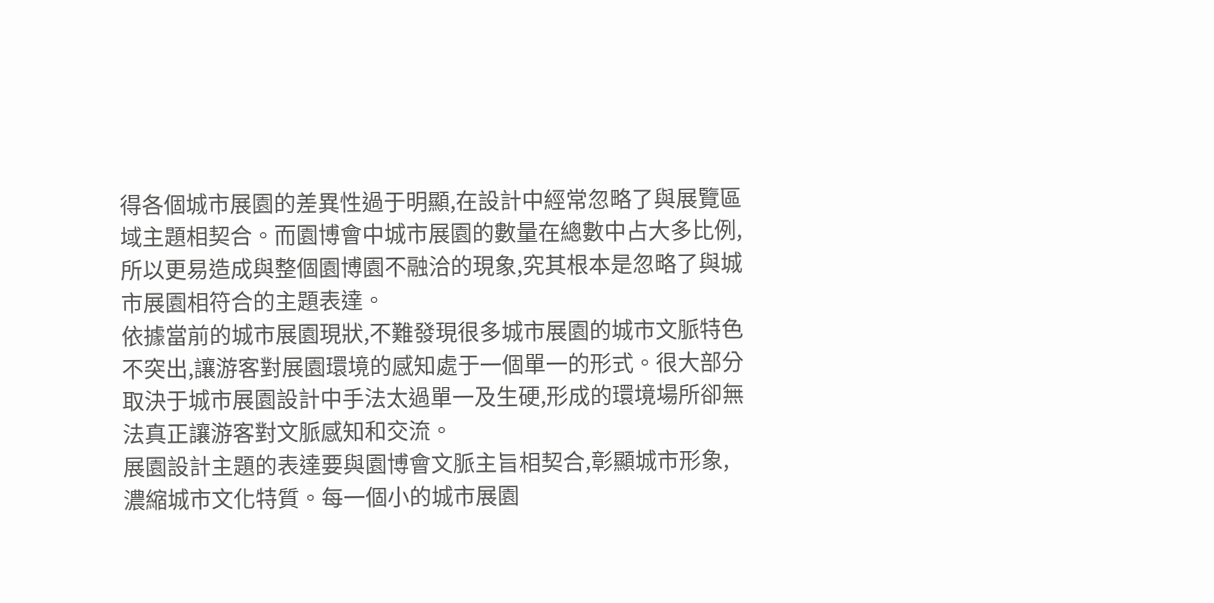得各個城市展園的差異性過于明顯,在設計中經常忽略了與展覽區域主題相契合。而園博會中城市展園的數量在總數中占大多比例,所以更易造成與整個園博園不融洽的現象,究其根本是忽略了與城市展園相符合的主題表達。
依據當前的城市展園現狀,不難發現很多城市展園的城市文脈特色不突出,讓游客對展園環境的感知處于一個單一的形式。很大部分取決于城市展園設計中手法太過單一及生硬,形成的環境場所卻無法真正讓游客對文脈感知和交流。
展園設計主題的表達要與園博會文脈主旨相契合,彰顯城市形象,濃縮城市文化特質。每一個小的城市展園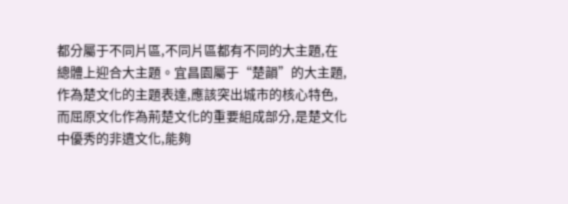都分屬于不同片區,不同片區都有不同的大主題,在總體上迎合大主題。宜昌園屬于“楚韻”的大主題,作為楚文化的主題表達,應該突出城市的核心特色,而屈原文化作為荊楚文化的重要組成部分,是楚文化中優秀的非遺文化,能夠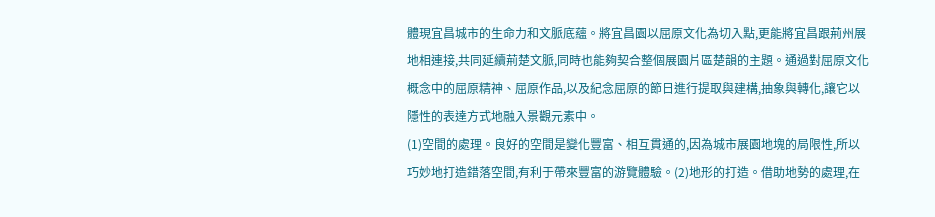體現宜昌城市的生命力和文脈底蘊。將宜昌園以屈原文化為切入點,更能將宜昌跟荊州展地相連接,共同延續荊楚文脈,同時也能夠契合整個展園片區楚韻的主題。通過對屈原文化概念中的屈原精神、屈原作品,以及紀念屈原的節日進行提取與建構,抽象與轉化,讓它以隱性的表達方式地融入景觀元素中。
(1)空間的處理。良好的空間是變化豐富、相互貫通的,因為城市展園地塊的局限性,所以巧妙地打造錯落空間,有利于帶來豐富的游覽體驗。(2)地形的打造。借助地勢的處理,在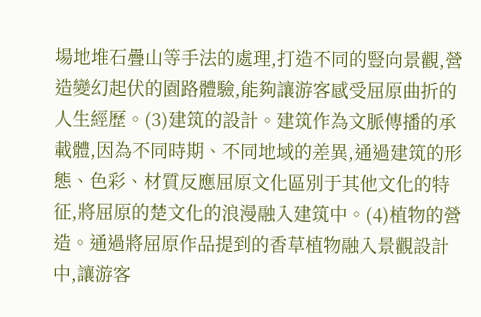場地堆石疊山等手法的處理,打造不同的豎向景觀,營造變幻起伏的園路體驗,能夠讓游客感受屈原曲折的人生經歷。(3)建筑的設計。建筑作為文脈傳播的承載體,因為不同時期、不同地域的差異,通過建筑的形態、色彩、材質反應屈原文化區別于其他文化的特征,將屈原的楚文化的浪漫融入建筑中。(4)植物的營造。通過將屈原作品提到的香草植物融入景觀設計中,讓游客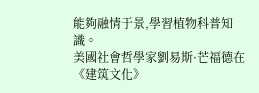能夠融情于景,學習植物科普知識。
美國社會哲學家劉易斯·芒福德在《建筑文化》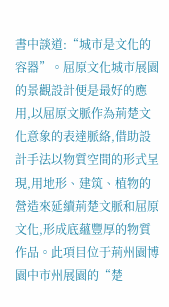書中談道:“城市是文化的容器”。屈原文化城市展園的景觀設計便是最好的應用,以屈原文脈作為荊楚文化意象的表達脈絡,借助設計手法以物質空間的形式呈現,用地形、建筑、植物的營造來延續荊楚文脈和屈原文化,形成底蘊豐厚的物質作品。此項目位于荊州園博園中市州展園的“楚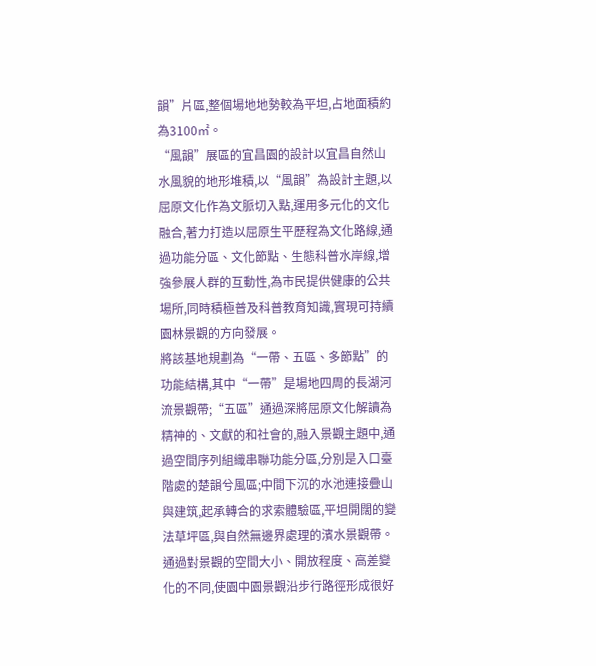韻”片區,整個場地地勢較為平坦,占地面積約為3100㎡。
“風韻”展區的宜昌園的設計以宜昌自然山水風貌的地形堆積,以“風韻”為設計主題,以屈原文化作為文脈切入點,運用多元化的文化融合,著力打造以屈原生平歷程為文化路線,通過功能分區、文化節點、生態科普水岸線,增強參展人群的互動性,為市民提供健康的公共場所,同時積極普及科普教育知識,實現可持續園林景觀的方向發展。
將該基地規劃為“一帶、五區、多節點”的功能結構,其中“一帶”是場地四周的長湖河流景觀帶;“五區”通過深將屈原文化解讀為精神的、文獻的和社會的,融入景觀主題中,通過空間序列組織串聯功能分區,分別是入口臺階處的楚韻兮風區;中間下沉的水池連接疊山與建筑,起承轉合的求索體驗區,平坦開闊的變法草坪區,與自然無邊界處理的濱水景觀帶。通過對景觀的空間大小、開放程度、高差變化的不同,使園中園景觀沿步行路徑形成很好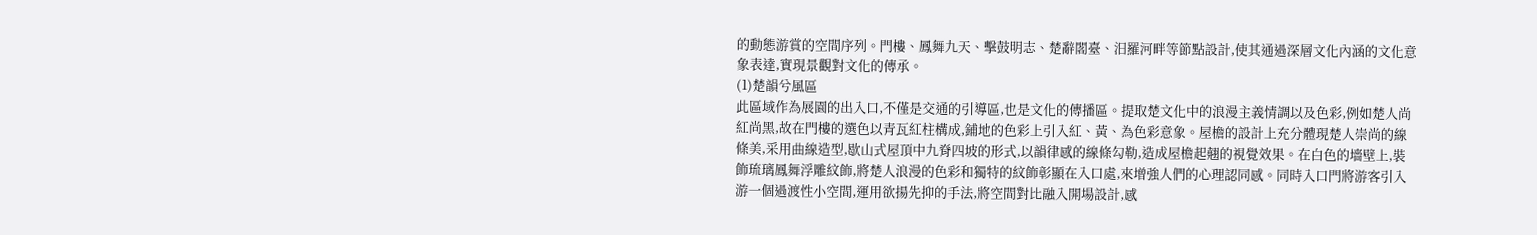的動態游賞的空間序列。門樓、鳳舞九天、擊鼓明志、楚辭閣臺、汨羅河畔等節點設計,使其通過深層文化內涵的文化意象表達,實現景觀對文化的傳承。
(1)楚韻兮風區
此區域作為展園的出入口,不僅是交通的引導區,也是文化的傳播區。提取楚文化中的浪漫主義情調以及色彩,例如楚人尚紅尚黑,故在門樓的選色以青瓦紅柱構成,鋪地的色彩上引入紅、黃、為色彩意象。屋檐的設計上充分體現楚人崇尚的線條美,采用曲線造型,歇山式屋頂中九脊四坡的形式,以韻律感的線條勾勒,造成屋檐起翹的視覺效果。在白色的墻壁上,裝飾琉璃鳳舞浮雕紋飾,將楚人浪漫的色彩和獨特的紋飾彰顯在入口處,來增強人們的心理認同感。同時入口門將游客引入游一個過渡性小空間,運用欲揚先抑的手法,將空間對比融入開場設計,感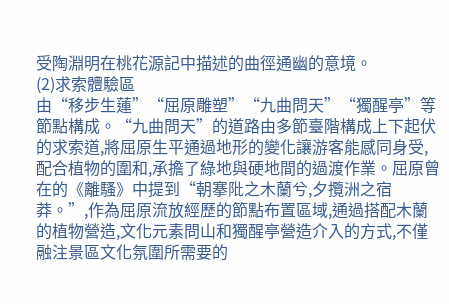受陶淵明在桃花源記中描述的曲徑通幽的意境。
(2)求索體驗區
由“移步生蓮”“屈原雕塑”“九曲問天”“獨醒亭”等節點構成。“九曲問天”的道路由多節臺階構成上下起伏的求索道,將屈原生平通過地形的變化讓游客能感同身受,配合植物的圍和,承擔了綠地與硬地間的過渡作業。屈原曾在的《離騷》中提到“朝搴阰之木蘭兮,夕攬洲之宿莽。”,作為屈原流放經歷的節點布置區域,通過搭配木蘭的植物營造,文化元素問山和獨醒亭營造介入的方式,不僅融注景區文化氛圍所需要的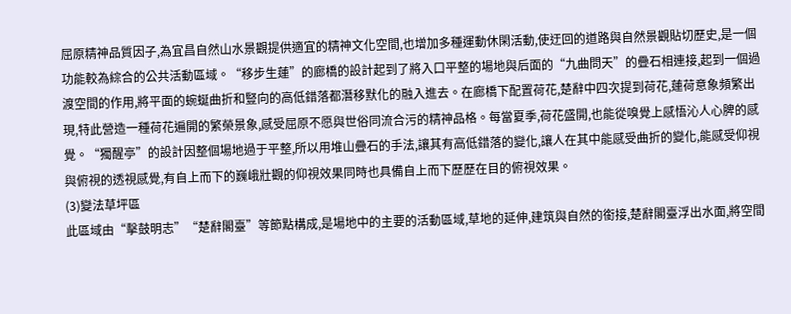屈原精神品質因子,為宜昌自然山水景觀提供適宜的精神文化空間,也增加多種運動休閑活動,使迂回的道路與自然景觀貼切歷史,是一個功能較為綜合的公共活動區域。“移步生蓮”的廊橋的設計起到了將入口平整的場地與后面的“九曲問天”的疊石相連接,起到一個過渡空間的作用,將平面的蜿蜒曲折和豎向的高低錯落都潛移默化的融入進去。在廊橋下配置荷花,楚辭中四次提到荷花,蓮荷意象頻繁出現,特此營造一種荷花遍開的繁榮景象,感受屈原不愿與世俗同流合污的精神品格。每當夏季,荷花盛開,也能從嗅覺上感悟沁人心脾的感覺。“獨醒亭”的設計因整個場地過于平整,所以用堆山疊石的手法,讓其有高低錯落的變化,讓人在其中能感受曲折的變化,能感受仰視與俯視的透視感覺,有自上而下的巍峨壯觀的仰視效果同時也具備自上而下歷歷在目的俯視效果。
(3)變法草坪區
此區域由“擊鼓明志”“楚辭閣臺”等節點構成,是場地中的主要的活動區域,草地的延伸,建筑與自然的銜接,楚辭閣臺浮出水面,將空間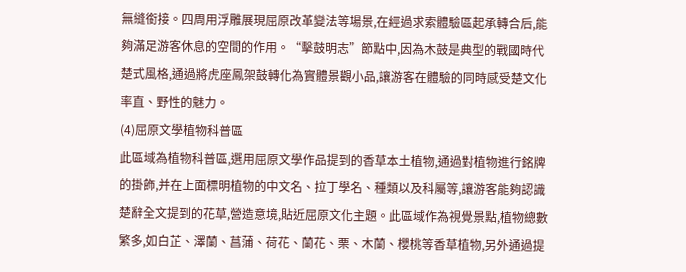無縫銜接。四周用浮雕展現屈原改革變法等場景,在經過求索體驗區起承轉合后,能夠滿足游客休息的空間的作用。“擊鼓明志”節點中,因為木鼓是典型的戰國時代楚式風格,通過將虎座鳳架鼓轉化為實體景觀小品,讓游客在體驗的同時感受楚文化率直、野性的魅力。
(4)屈原文學植物科普區
此區域為植物科普區,選用屈原文學作品提到的香草本土植物,通過對植物進行銘牌的掛飾,并在上面標明植物的中文名、拉丁學名、種類以及科屬等,讓游客能夠認識楚辭全文提到的花草,營造意境,貼近屈原文化主題。此區域作為視覺景點,植物總數繁多,如白芷、澤蘭、菖蒲、荷花、蘭花、栗、木蘭、櫻桃等香草植物,另外通過提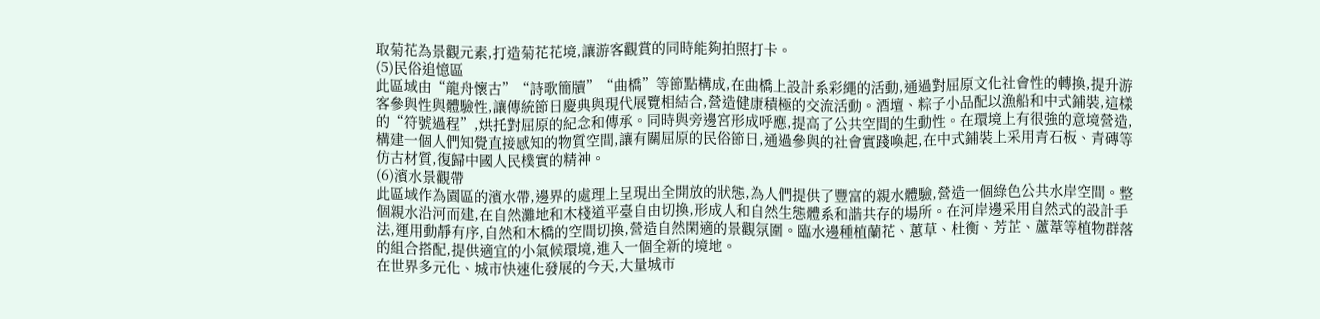取菊花為景觀元素,打造菊花花境,讓游客觀賞的同時能夠拍照打卡。
(5)民俗追憶區
此區域由“龍舟懷古”“詩歌簡牘”“曲橋”等節點構成,在曲橋上設計系彩繩的活動,通過對屈原文化社會性的轉換,提升游客參與性與體驗性,讓傳統節日慶典與現代展覽相結合,營造健康積極的交流活動。酒壇、粽子小品配以漁船和中式鋪裝,這樣的“符號過程”,烘托對屈原的紀念和傳承。同時與旁邊宮形成呼應,提高了公共空間的生動性。在環境上有很強的意境營造,構建一個人們知覺直接感知的物質空間,讓有關屈原的民俗節日,通過參與的社會實踐喚起,在中式鋪裝上采用青石板、青磚等仿古材質,復歸中國人民樸實的精神。
(6)濱水景觀帶
此區域作為園區的濱水帶,邊界的處理上呈現出全開放的狀態,為人們提供了豐富的親水體驗,營造一個綠色公共水岸空間。整個親水沿河而建,在自然灘地和木棧道平臺自由切換,形成人和自然生態體系和諧共存的場所。在河岸邊采用自然式的設計手法,運用動靜有序,自然和木橋的空間切換,營造自然閑適的景觀氛圍。臨水邊種植蘭花、蕙草、杜衡、芳芷、蘆葦等植物群落的組合搭配,提供適宜的小氣候環境,進入一個全新的境地。
在世界多元化、城市快速化發展的今天,大量城市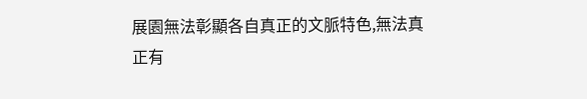展園無法彰顯各自真正的文脈特色,無法真正有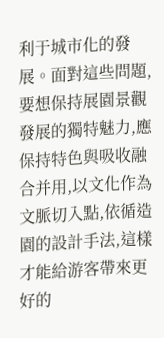利于城市化的發展。面對這些問題,要想保持展園景觀發展的獨特魅力,應保持特色與吸收融合并用,以文化作為文脈切入點,依循造園的設計手法,這樣才能給游客帶來更好的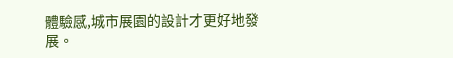體驗感,城市展園的設計才更好地發展。